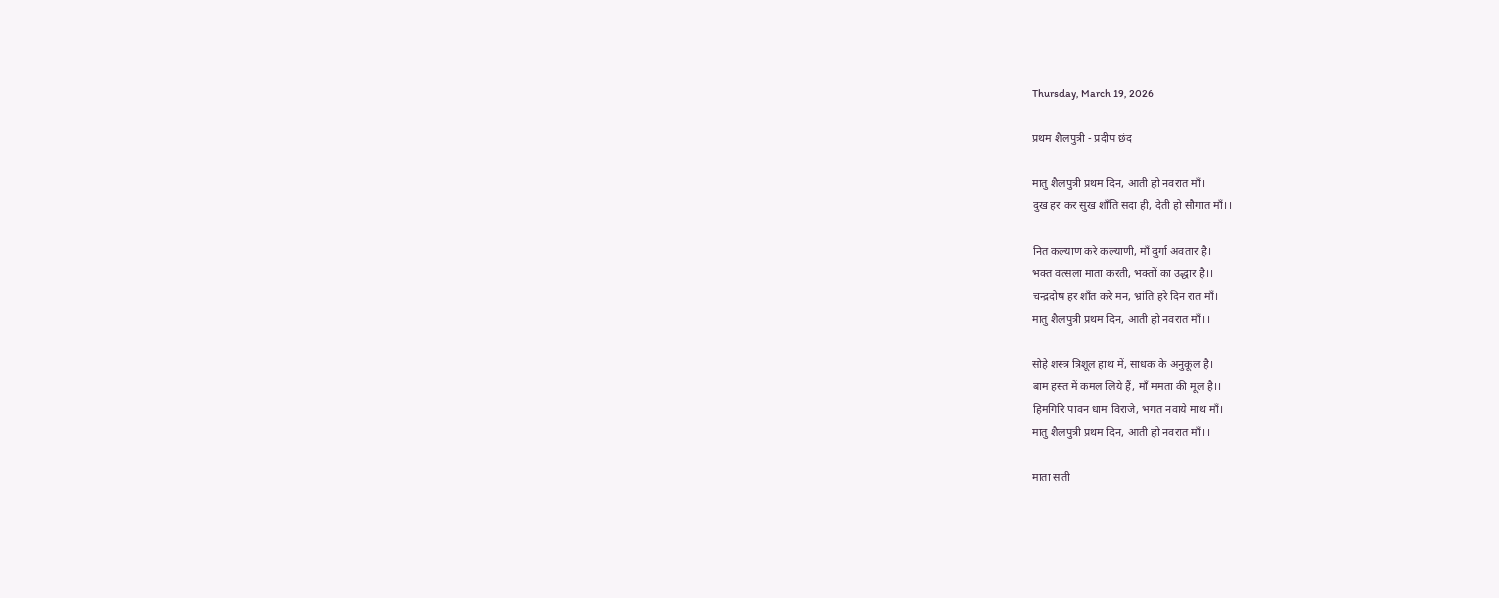Thursday, March 19, 2026

प्रथम शैलपुत्री - प्रदीप छंद

मातु शैलपुत्री प्रथम दिन, आती हो नवरात मॉं।
दुख हर कर सुख शॉंति सदा ही, देती हो सौगात मॉं।।

नित कल्याण करे कल्याणी, मॉं दुर्गा अवतार है।
भक्त वत्सला माता करती, भक्तों का उद्धार है।।
चन्द्रदोष हर शॉंत करे मन, भ्रांति हरे दिन रात मॉं।
मातु शैलपुत्री प्रथम दिन, आती हो नवरात मॉं।।

सोहे शस्त्र त्रिशूल हाथ में, साधक के अनुकूल है।
बाम हस्त में कमल लिये हैं, मॉं ममता की मूल है।।
हिमगिरि पावन धाम विराजे, भगत नवाये माथ मॉं।
मातु शैलपुत्री प्रथम दिन, आती हो नवरात मॉं।।

माता सती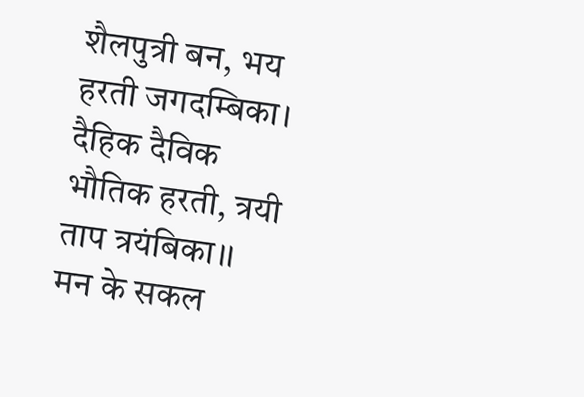शैलपुत्री बन, भय हरती जगदम्बिका।
दैहिक दैविक भौतिक हरती, त्रयी ताप त्रयंबिका।।
मन के सकल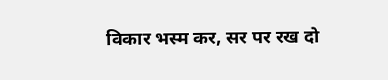विकार भस्म कर, सर पर रख दो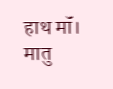हाथ मॉं।
मातु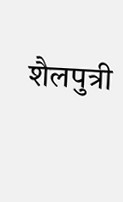शैलपुत्री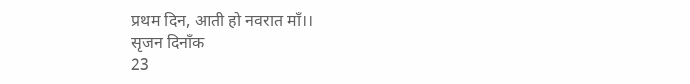प्रथम दिन, आती हो नवरात मॉं।।
सृजन दिनॉंक
23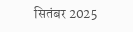सितंबर 2025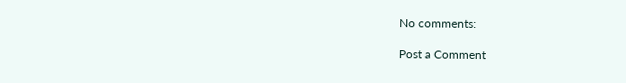No comments:

Post a Comment